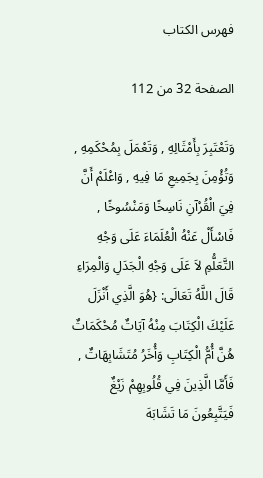فهرس الكتاب

الصفحة 32 من 112

وَتَعْتَبِرَ بِأَمْثَالِهِ , وَتَعْمَلَ بِمُحْكَمِهِ , وَتُؤْمِنَ بِجَمِيعِ مَا فِيهِ , وَاعْلَمْ أَنَّ فِيَ الْقُرْآنِ نَاسِخًا وَمَنْسُوخًا , فَاسْأَلْ عَنْهُ الْعُلَمَاءَ عَلَى وَجْهِ التَّعَلُّمِ لاَ عَلَى وَجْهِ الْجَدَلِ وَالْمِرَاءِ قَالَ اللَّهُ تَعَالَى: {هُوَ الَّذِي أَنْزَلَ عَلَيْكَ الْكِتَابَ مِنْهُ آيَاتٌ مُحْكَمَاتٌ هُنَّ أُمُّ الْكِتَابِ وَأُخَرُ مُتَشَابِهَاتٌ , فَأَمَّا الَّذِينَ فِي قُلُوبِهِمْ زَيْغٌ فَيَتَّبِعُونَ مَا تَشَابَهَ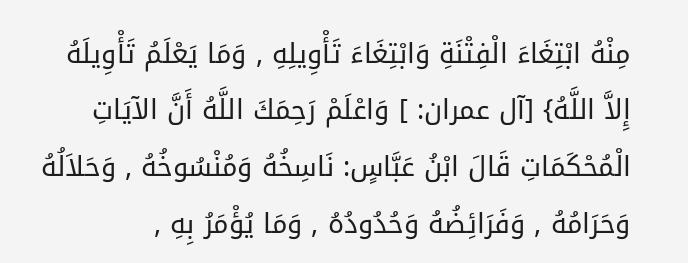مِنْهُ ابْتِغَاءَ الْفِتْنَةِ وَابْتِغَاءَ تَأْوِيلِهِ , وَمَا يَعْلَمُ تَأْوِيلَهُ إِلاَّ اللَّهُ} [آل عمران: ] وَاعْلَمْ رَحِمَكَ اللَّهُ أَنَّ الآيَاتِ الْمُحْكَمَاتِ قَالَ ابْنُ عَبَّاسٍ: نَاسِخُهُ وَمُنْسُوخُهُ , وَحَلاَلُهُ وَحَرَامُهُ , وَفَرَائِضُهُ وَحُدُودُهُ , وَمَا يُؤْمَرُ بِهِ ,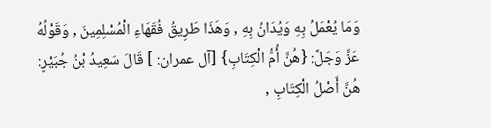وَمَا يُعْمَلُ بِهِ وَيُدَانُ بِهِ , وَهَذَا طَرِيقُ فُقَهَاءِ الْمُسْلِمِينَ , وَقَوْلُهُ عَزَّ وَجَلَّ: {هُنَّ أُمُّ الْكِتَابِ} [آل عمران: ] قَالَ سَعِيدُ بْنُ جُبَيْرٍ: هُنَّ أَصْلُ الْكِتَابِ ,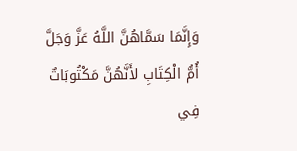وَإِنَّمَا سَمَّاهُنَّ اللَّهُ عَزَّ وَجَلَّ أُمُّ الْكِتَابِ لأَنَّهُنَّ مَكْتُوبَاتٌ فِي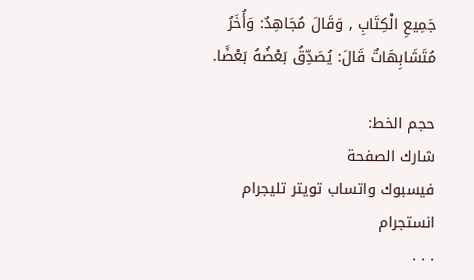جَمِيعِ الْكِتَابِ , وَقَالَ مُجَاهِدٌ: وَأُخَرُ مُتَشَابِهَاتٌ قَالَ: يُصَدِّقُ بَعْضُهُ بَعْضًا.

حجم الخط:
شارك الصفحة
فيسبوك واتساب تويتر تليجرام انستجرام
. . .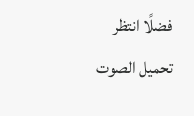فضلًا انتظر تحميل الصوت